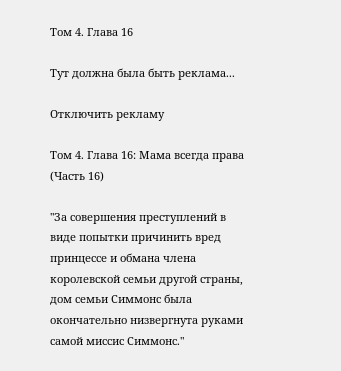Том 4. Глава 16

Тут должна была быть реклама...

Отключить рекламу

Том 4. Глава 16: Мама всегда права (Часть 16)

"За совершения преступлений в виде попытки причинить вред принцессе и обмана члена королевской семьи другой страны, дом семьи Симмонс была окончательно низвергнута руками самой миссис Симмонс."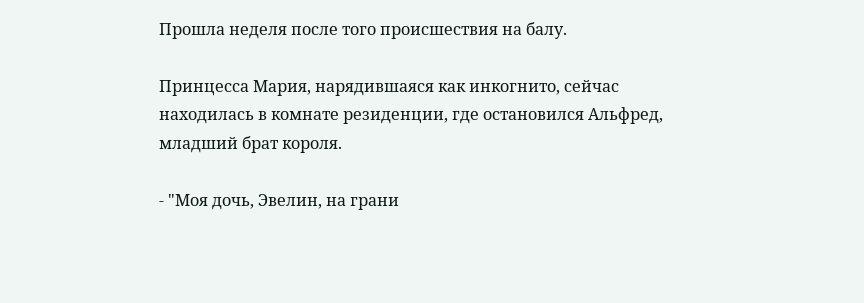Прошла неделя после того происшествия на балу.

Принцесса Мария, нарядившаяся как инкогнито, сейчас находилась в комнате резиденции, где остановился Альфред, младший брат короля.

- "Моя дочь, Эвелин, на грани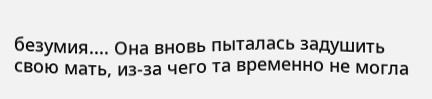безумия.... Она вновь пыталась задушить свою мать, из-за чего та временно не могла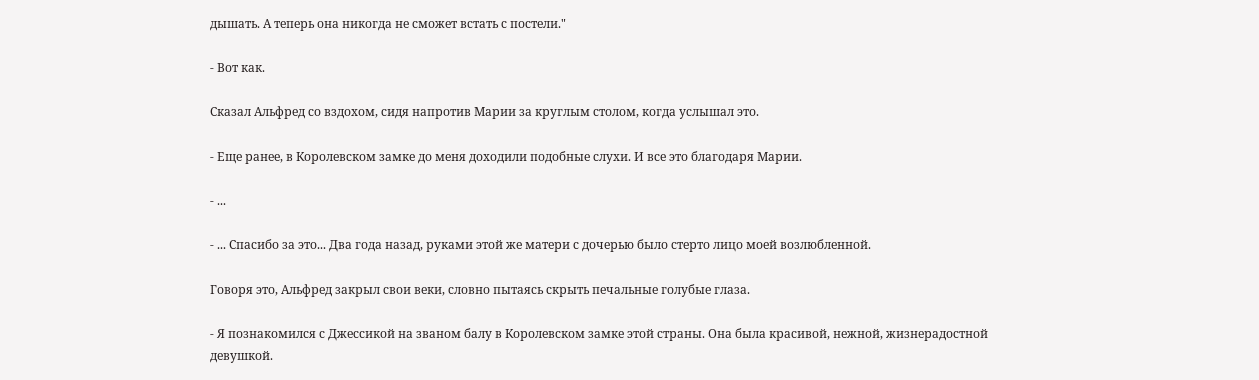дышать. А теперь она никогда не сможет встать с постели."

- Вот как.

Сказал Альфред со вздохом, сидя напротив Марии за круглым столом, когда услышал это.

- Еще ранее, в Королевском замке до меня доходили подобные слухи. И все это благодаря Марии.

- ...

- ... Спасибо за это... Два года назад, руками этой же матери с дочерью было стерто лицо моей возлюбленной.

Говоря это, Альфред закрыл свои веки, словно пытаясь скрыть печальные голубые глаза.

- Я познакомился с Джессикой на званом балу в Королевском замке этой страны. Она была красивой, нежной, жизнерадостной девушкой.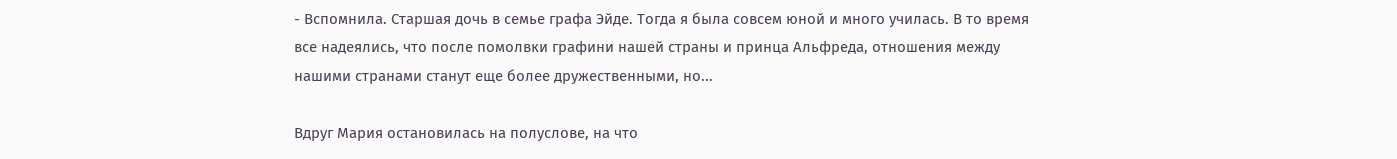- Вспомнила. Старшая дочь в семье графа Эйде. Тогда я была совсем юной и много училась. В то время все надеялись, что после помолвки графини нашей страны и принца Альфреда, отношения между нашими странами станут еще более дружественными, но...

Вдруг Мария остановилась на полуслове, на что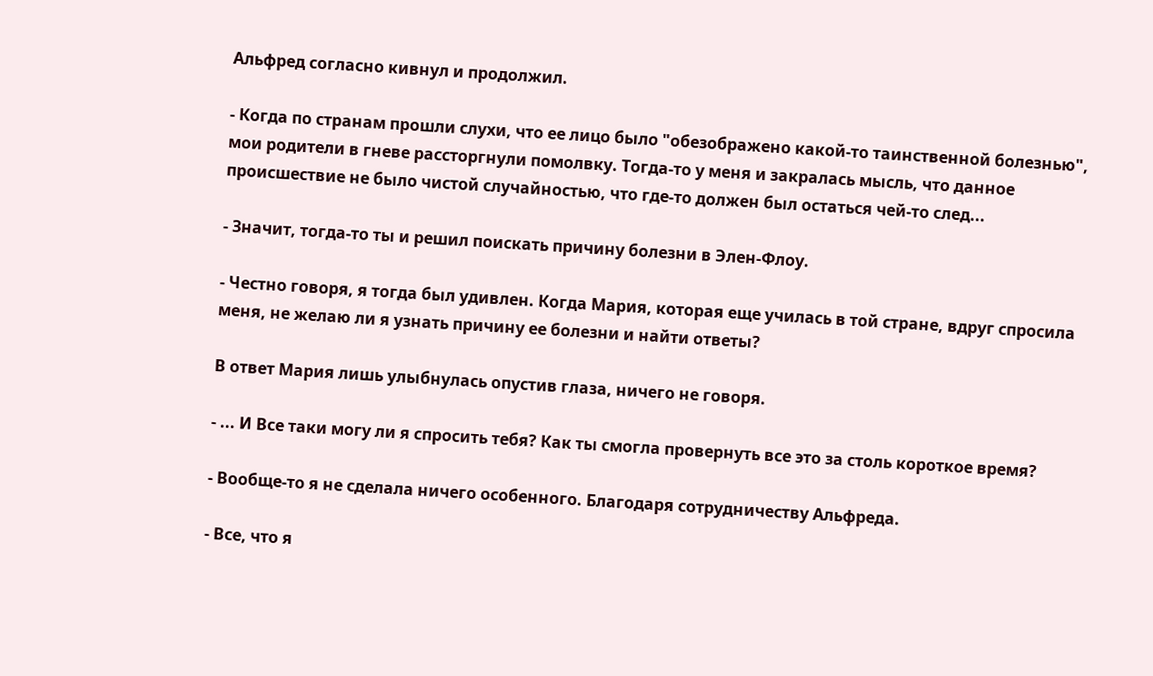Альфред согласно кивнул и продолжил.

- Когда по странам прошли слухи, что ее лицо было "обезображено какой-то таинственной болезнью", мои родители в гневе рассторгнули помолвку. Тогда-то у меня и закралась мысль, что данное происшествие не было чистой случайностью, что где-то должен был остаться чей-то след...

- Значит, тогда-то ты и решил поискать причину болезни в Элен-Флоу.

- Честно говоря, я тогда был удивлен. Когда Мария, которая еще училась в той стране, вдруг спросила меня, не желаю ли я узнать причину ее болезни и найти ответы?

В ответ Мария лишь улыбнулась опустив глаза, ничего не говоря.

- ... И Все таки могу ли я спросить тебя? Как ты смогла провернуть все это за столь короткое время?

- Вообще-то я не сделала ничего особенного. Благодаря сотрудничеству Альфреда.

- Все, что я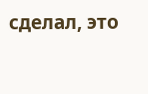сделал, это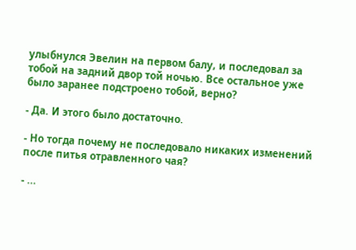улыбнулся Эвелин на первом балу, и последовал за тобой на задний двор той ночью. Все остальное уже было заранее подстроено тобой, верно?

- Да. И этого было достаточно.

- Но тогда почему не последовало никаких изменений после питья отравленного чая?

- ...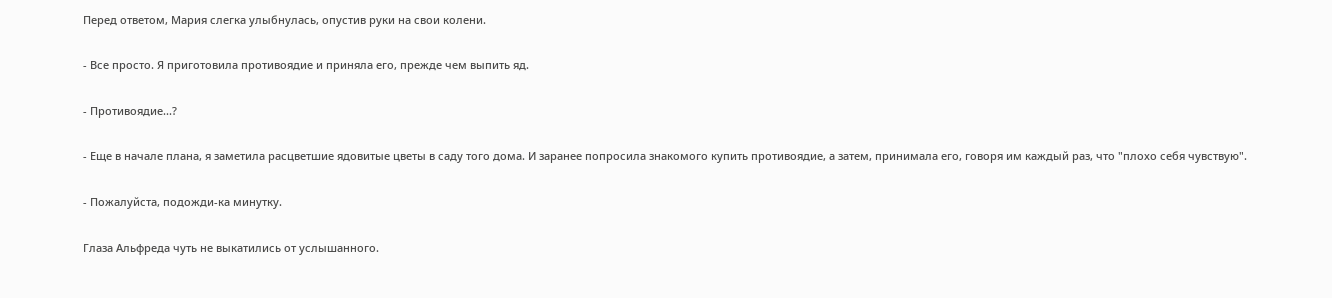Перед ответом, Мария слегка улыбнулась, опустив руки на свои колени.

- Все просто. Я приготовила противоядие и приняла его, прежде чем выпить яд.

- Противоядие...?

- Еще в начале плана, я заметила расцветшие ядовитые цветы в саду того дома. И заранее попросила знакомого купить противоядие, а затем, принимала его, говоря им каждый раз, что "плохо себя чувствую".

- Пожалуйста, подожди-ка минутку.

Глаза Альфреда чуть не выкатились от услышанного.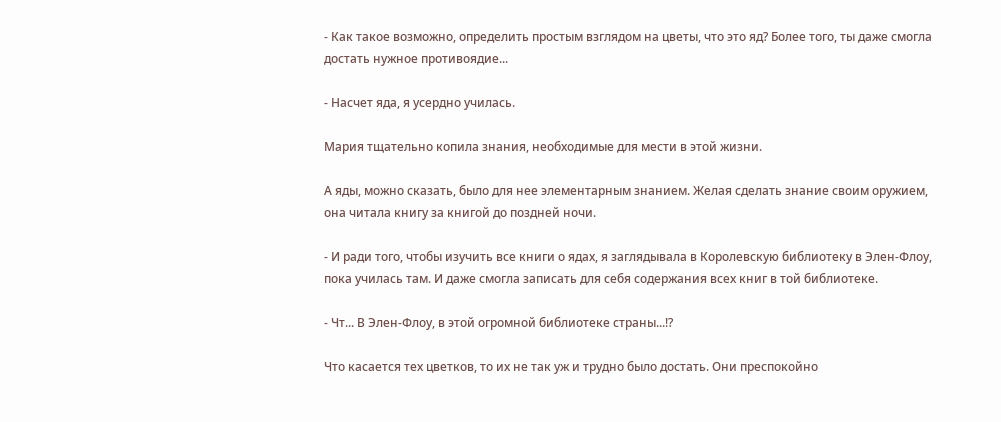- Как такое возможно, определить простым взглядом на цветы, что это яд? Более того, ты даже смогла достать нужное противоядие...

- Насчет яда, я усердно училась.

Мария тщательно копила знания, необходимые для мести в этой жизни.

А яды, можно сказать, было для нее элементарным знанием. Желая сделать знание своим оружием, она читала книгу за книгой до поздней ночи.

- И ради того, чтобы изучить все книги о ядах, я заглядывала в Королевскую библиотеку в Элен-Флоу, пока училась там. И даже смогла записать для себя содержания всех книг в той библиотеке.

- Чт... В Элен-Флоу, в этой огромной библиотеке страны...!?

Что касается тех цветков, то их не так уж и трудно было достать. Они преспокойно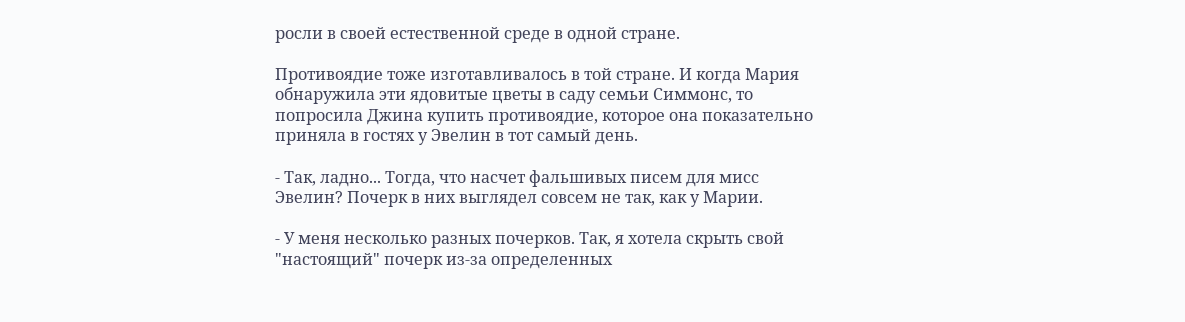росли в своей естественной среде в одной стране.

Противоядие тоже изготавливалось в той стране. И когда Мария обнаружила эти ядовитые цветы в саду семьи Симмонс, то попросила Джина купить противоядие, которое она показательно приняла в гостях у Эвелин в тот самый день.

- Так, ладно... Тогда, что насчет фальшивых писем для мисс Эвелин? Почерк в них выглядел совсем не так, как у Марии.

- У меня несколько разных почерков. Так, я хотела скрыть свой "настоящий" почерк из-за определенных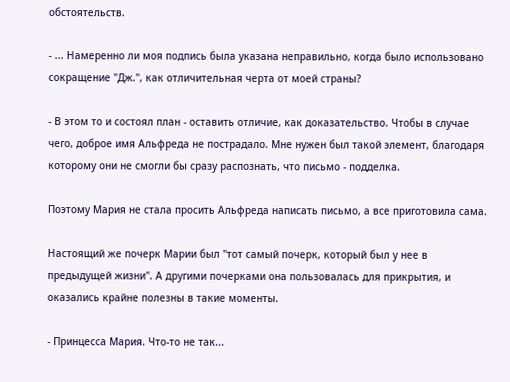обстоятельств.

- ... Намеренно ли моя подпись была указана неправильно, когда было использовано сокращение "Дж.", как отличительная черта от моей страны?

- В этом то и состоял план - оставить отличие, как доказательство. Чтобы в случае чего, доброе имя Альфреда не пострадало. Мне нужен был такой элемент, благодаря которому они не смогли бы сразу распознать, что письмо - подделка.

Поэтому Мария не стала просить Альфреда написать письмо, а все приготовила сама.

Настоящий же почерк Марии был "тот самый почерк, который был у нее в предыдущей жизни". А другими почерками она пользовалась для прикрытия, и оказались крайне полезны в такие моменты.

- Принцесса Мария. Что-то не так...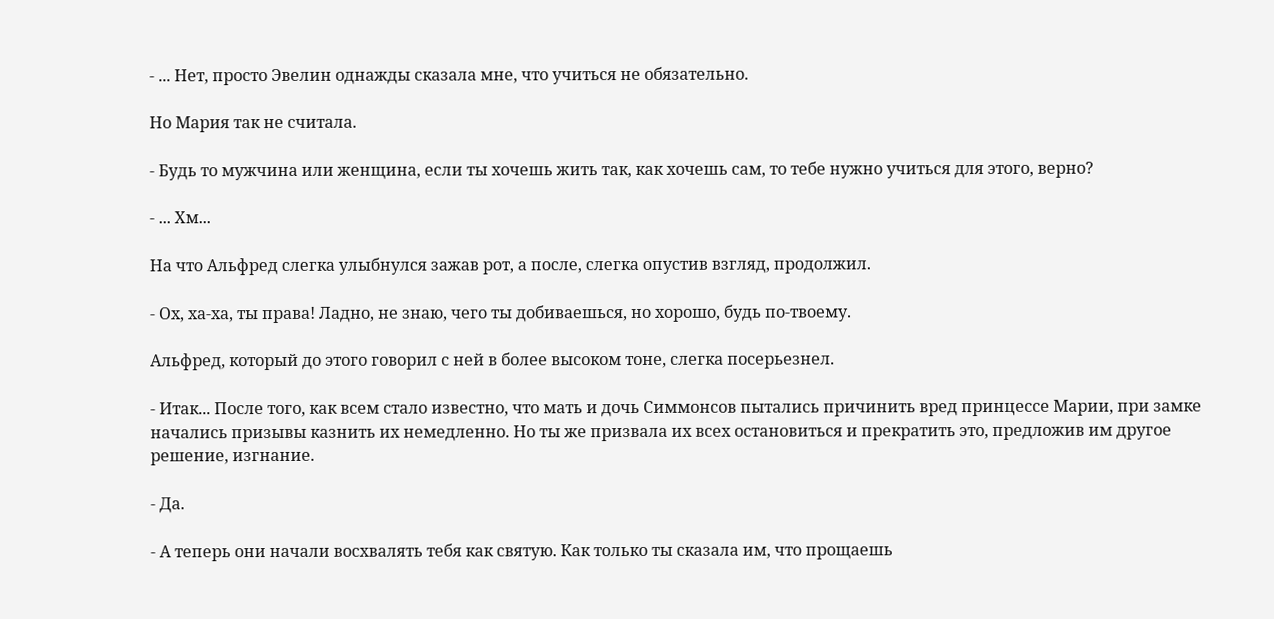- ... Нет, просто Эвелин однажды сказала мне, что учиться не обязательно.

Но Мария так не считала.

- Будь то мужчина или женщина, если ты хочешь жить так, как хочешь сам, то тебе нужно учиться для этого, верно?

- ... Хм...

На что Альфред слегка улыбнулся зажав рот, а после, слегка опустив взгляд, продолжил.

- Ох, ха-ха, ты права! Ладно, не знаю, чего ты добиваешься, но хорошо, будь по-твоему.

Альфред, который до этого говорил с ней в более высоком тоне, слегка посерьезнел.

- Итак... После того, как всем стало известно, что мать и дочь Симмонсов пытались причинить вред принцессе Марии, при замке начались призывы казнить их немедленно. Но ты же призвала их всех остановиться и прекратить это, предложив им другое решение, изгнание.

- Да.

- А теперь они начали восхвалять тебя как святую. Как только ты сказала им, что прощаешь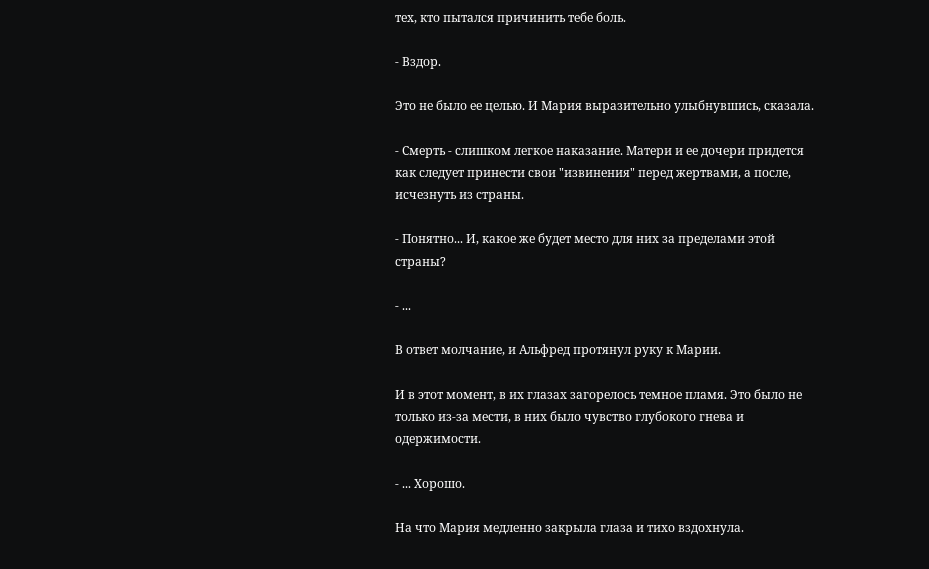тех, кто пытался причинить тебе боль.

- Вздор.

Это не было ее целью. И Мария выразительно улыбнувшись, сказала.

- Смерть - слишком легкое наказание. Матери и ее дочери придется как следует принести свои "извинения" перед жертвами, а после, исчезнуть из страны.

- Понятно... И, какое же будет место для них за пределами этой страны?

- ...

В ответ молчание, и Альфред протянул руку к Марии.

И в этот момент, в их глазах загорелось темное пламя. Это было не только из-за мести, в них было чувство глубокого гнева и одержимости.

- ... Хорошо.

На что Мария медленно закрыла глаза и тихо вздохнула.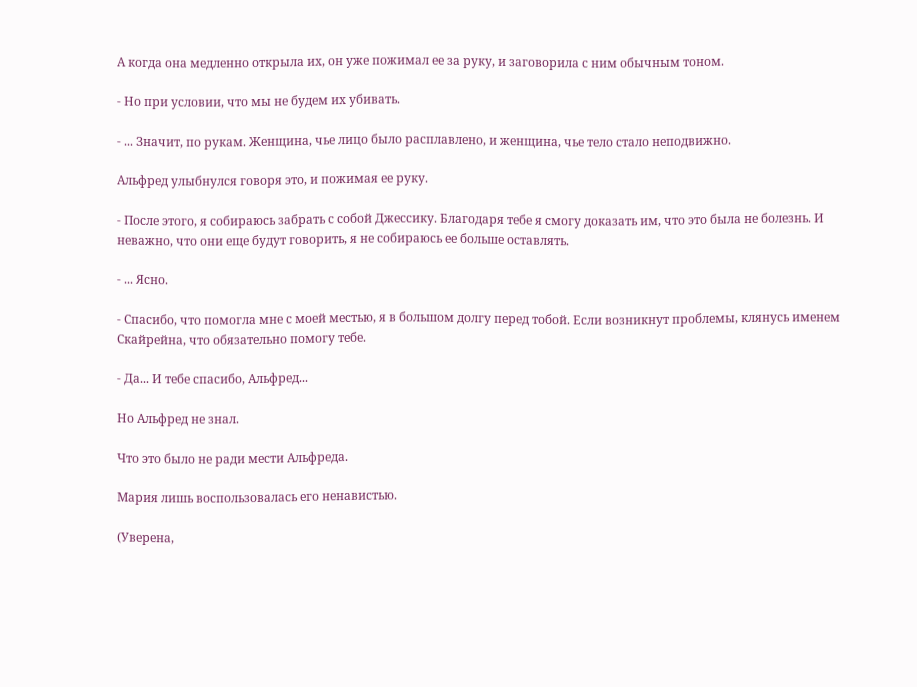А когда она медленно открыла их, он уже пожимал ее за руку, и заговорила с ним обычным тоном.

- Но при условии, что мы не будем их убивать.

- ... Значит, по рукам. Женщина, чье лицо было расплавлено, и женщина, чье тело стало неподвижно.

Альфред улыбнулся говоря это, и пожимая ее руку.

- После этого, я собираюсь забрать с собой Джессику. Благодаря тебе я смогу доказать им, что это была не болезнь. И неважно, что они еще будут говорить, я не собираюсь ее больше оставлять.

- ... Ясно.

- Спасибо, что помогла мне с моей местью, я в большом долгу перед тобой. Если возникнут проблемы, клянусь именем Скайрейна, что обязательно помогу тебе.

- Да... И тебе спасибо, Альфред...

Но Альфред не знал.

Что это было не ради мести Альфреда.

Мария лишь воспользовалась его ненавистью.

(Уверена,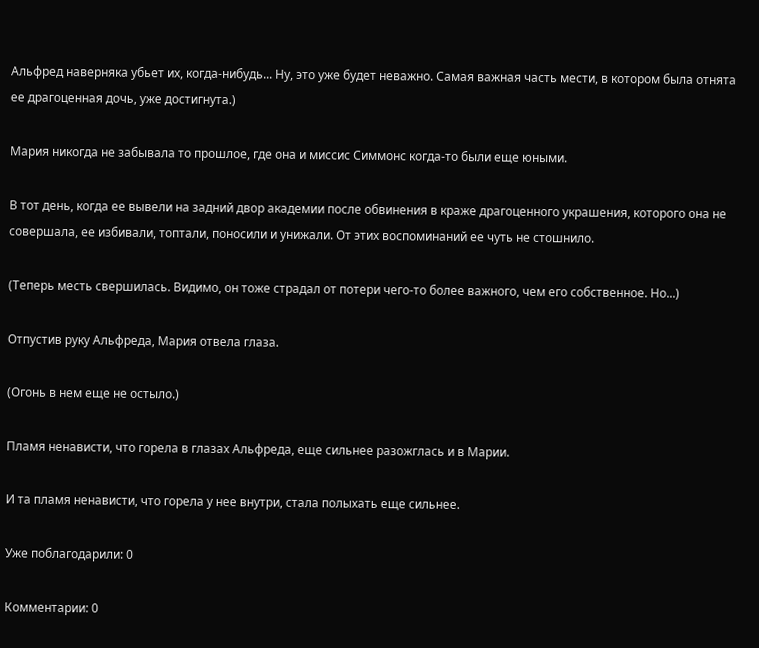Альфред наверняка убьет их, когда-нибудь... Ну, это уже будет неважно. Самая важная часть мести, в котором была отнята ее драгоценная дочь, уже достигнута.)

Мария никогда не забывала то прошлое, где она и миссис Симмонс когда-то были еще юными.

В тот день, когда ее вывели на задний двор академии после обвинения в краже драгоценного украшения, которого она не совершала, ее избивали, топтали, поносили и унижали. От этих воспоминаний ее чуть не стошнило.

(Теперь месть свершилась. Видимо, он тоже страдал от потери чего-то более важного, чем его собственное. Но...)

Отпустив руку Альфреда, Мария отвела глаза.

(Огонь в нем еще не остыло.)

Пламя ненависти, что горела в глазах Альфреда, еще сильнее разожглась и в Марии.

И та пламя ненависти, что горела у нее внутри, стала полыхать еще сильнее.

Уже поблагодарили: 0

Комментарии: 0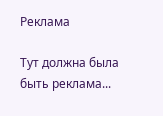Реклама

Тут должна была быть реклама...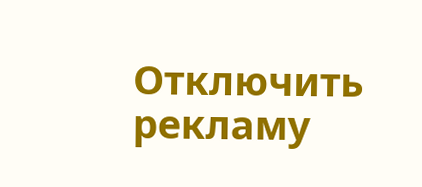Отключить рекламу